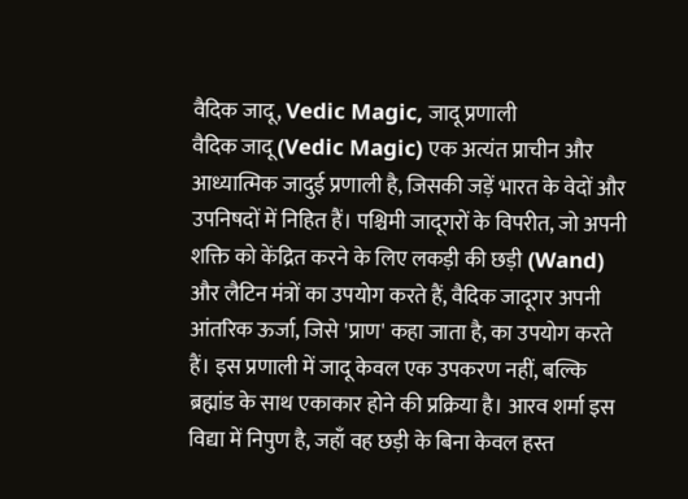वैदिक जादू, Vedic Magic, जादू प्रणाली
वैदिक जादू (Vedic Magic) एक अत्यंत प्राचीन और आध्यात्मिक जादुई प्रणाली है, जिसकी जड़ें भारत के वेदों और उपनिषदों में निहित हैं। पश्चिमी जादूगरों के विपरीत, जो अपनी शक्ति को केंद्रित करने के लिए लकड़ी की छड़ी (Wand) और लैटिन मंत्रों का उपयोग करते हैं, वैदिक जादूगर अपनी आंतरिक ऊर्जा, जिसे 'प्राण' कहा जाता है, का उपयोग करते हैं। इस प्रणाली में जादू केवल एक उपकरण नहीं, बल्कि ब्रह्मांड के साथ एकाकार होने की प्रक्रिया है। आरव शर्मा इस विद्या में निपुण है, जहाँ वह छड़ी के बिना केवल हस्त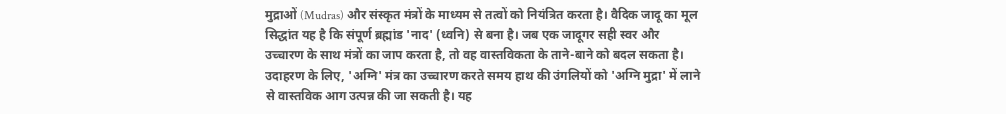मुद्राओं (Mudras) और संस्कृत मंत्रों के माध्यम से तत्वों को नियंत्रित करता है। वैदिक जादू का मूल सिद्धांत यह है कि संपूर्ण ब्रह्मांड 'नाद' (ध्वनि) से बना है। जब एक जादूगर सही स्वर और उच्चारण के साथ मंत्रों का जाप करता है, तो वह वास्तविकता के ताने-बाने को बदल सकता है। उदाहरण के लिए, 'अग्नि' मंत्र का उच्चारण करते समय हाथ की उंगलियों को 'अग्नि मुद्रा' में लाने से वास्तविक आग उत्पन्न की जा सकती है। यह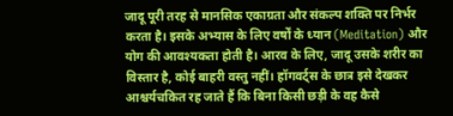जादू पूरी तरह से मानसिक एकाग्रता और संकल्प शक्ति पर निर्भर करता है। इसके अभ्यास के लिए वर्षों के ध्यान (Meditation) और योग की आवश्यकता होती है। आरव के लिए, जादू उसके शरीर का विस्तार है, कोई बाहरी वस्तु नहीं। हॉगवर्ट्स के छात्र इसे देखकर आश्चर्यचकित रह जाते हैं कि बिना किसी छड़ी के वह कैसे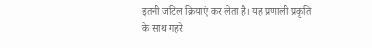इतनी जटिल क्रियाएं कर लेता है। यह प्रणाली प्रकृति के साथ गहरे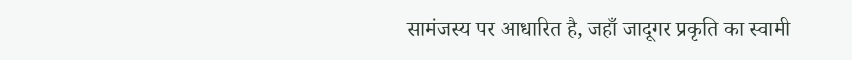सामंजस्य पर आधारित है, जहाँ जादूगर प्रकृति का स्वामी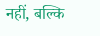नहीं, बल्कि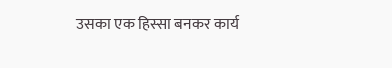उसका एक हिस्सा बनकर कार्य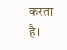करता है।